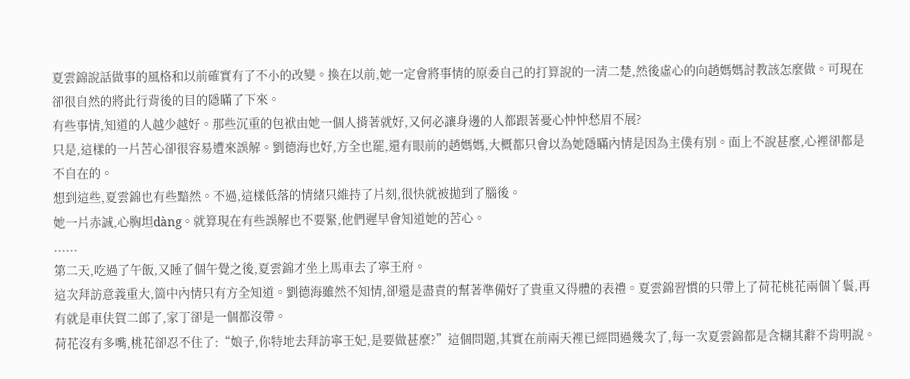夏雲錦說話做事的風格和以前確實有了不小的改變。換在以前,她一定會將事情的原委自己的打算說的一清二楚,然後虛心的向趙媽媽討教該怎麼做。可現在卻很自然的將此行背後的目的隱瞞了下來。
有些事情,知道的人越少越好。那些沉重的包袱由她一個人揹著就好,又何必讓身邊的人都跟著憂心忡忡愁眉不展?
只是,這樣的一片苦心卻很容易遭來誤解。劉德海也好,方全也罷,還有眼前的趙媽媽,大概都只會以為她隱瞞內情是因為主僕有別。面上不說甚麼,心裡卻都是不自在的。
想到這些,夏雲錦也有些黯然。不過,這樣低落的情緒只維持了片刻,很快就被拋到了腦後。
她一片赤誠,心胸坦dàng。就算現在有些誤解也不要緊,他們遲早會知道她的苦心。
......
第二天,吃過了午飯,又睡了個午覺之後,夏雲錦才坐上馬車去了寧王府。
這次拜訪意義重大,箇中內情只有方全知道。劉德海雖然不知情,卻還是盡責的幫著準備好了貴重又得體的表禮。夏雲錦習慣的只帶上了荷花桃花兩個丫鬟,再有就是車伕賀二郎了,家丁卻是一個都沒帶。
荷花沒有多嘴,桃花卻忍不住了:“娘子,你特地去拜訪寧王妃,是要做甚麼?”這個問題,其實在前兩天裡已經問過幾次了,每一次夏雲錦都是含糊其辭不肯明說。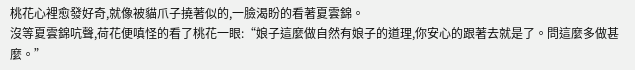桃花心裡愈發好奇,就像被貓爪子撓著似的,一臉渴盼的看著夏雲錦。
沒等夏雲錦吭聲,荷花便嗔怪的看了桃花一眼:“娘子這麼做自然有娘子的道理,你安心的跟著去就是了。問這麼多做甚麼。”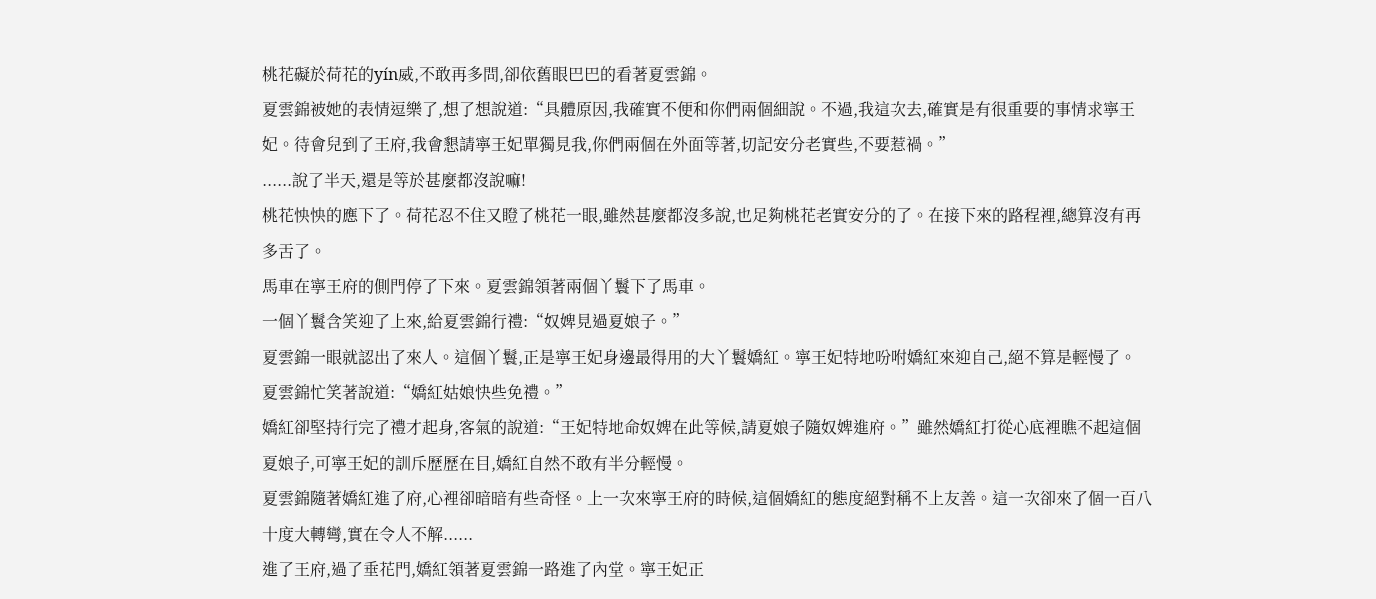桃花礙於荷花的yín威,不敢再多問,卻依舊眼巴巴的看著夏雲錦。
夏雲錦被她的表情逗樂了,想了想說道:“具體原因,我確實不便和你們兩個細說。不過,我這次去,確實是有很重要的事情求寧王妃。待會兒到了王府,我會懇請寧王妃單獨見我,你們兩個在外面等著,切記安分老實些,不要惹禍。”
......說了半天,還是等於甚麼都沒說嘛!
桃花怏怏的應下了。荷花忍不住又瞪了桃花一眼,雖然甚麼都沒多說,也足夠桃花老實安分的了。在接下來的路程裡,總算沒有再多舌了。
馬車在寧王府的側門停了下來。夏雲錦領著兩個丫鬟下了馬車。
一個丫鬟含笑迎了上來,給夏雲錦行禮:“奴婢見過夏娘子。”
夏雲錦一眼就認出了來人。這個丫鬟,正是寧王妃身邊最得用的大丫鬟嬌紅。寧王妃特地吩咐嬌紅來迎自己,絕不算是輕慢了。
夏雲錦忙笑著說道:“嬌紅姑娘快些免禮。”
嬌紅卻堅持行完了禮才起身,客氣的說道:“王妃特地命奴婢在此等候,請夏娘子隨奴婢進府。”雖然嬌紅打從心底裡瞧不起這個夏娘子,可寧王妃的訓斥歷歷在目,嬌紅自然不敢有半分輕慢。
夏雲錦隨著嬌紅進了府,心裡卻暗暗有些奇怪。上一次來寧王府的時候,這個嬌紅的態度絕對稱不上友善。這一次卻來了個一百八十度大轉彎,實在令人不解......
進了王府,過了垂花門,嬌紅領著夏雲錦一路進了內堂。寧王妃正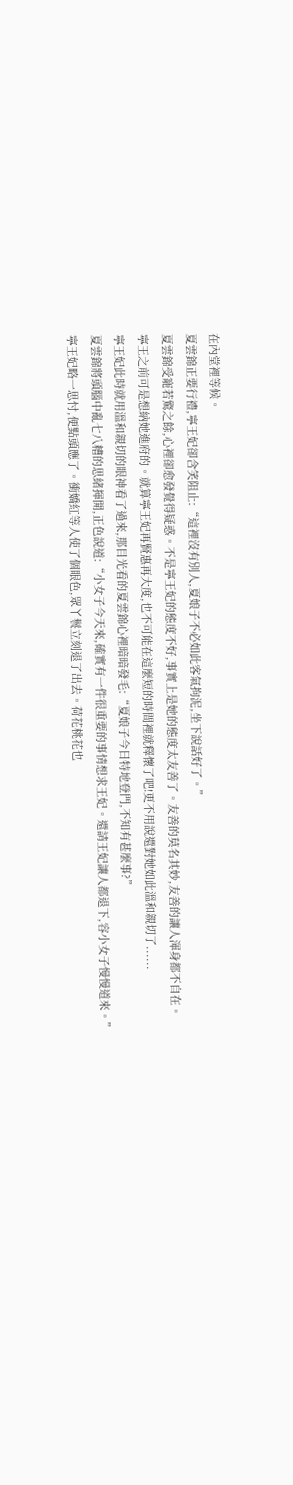在內堂裡等候。
夏雲錦正要行禮,寧王妃卻含笑阻止:“這裡沒有別人,夏娘子不必如此客氣拘泥,坐下說話好了。”
夏雲錦受寵若驚之餘,心裡卻愈發覺得疑惑。不是寧王妃的態度不好,事實上是她的態度太友善了。友善的莫名其妙,友善的讓人渾身都不自在。
寧王之前可是想納她進府的。就算寧王妃再賢惠再大度,也不可能在這麼短的時間裡就釋懷了吧!更不用說還對她如此溫和親切了......
寧王妃此時就用溫和親切的眼神看了過來,那目光看的夏雲錦心裡暗暗發毛:“夏娘子今日特地登門,不知有甚麼事?”
夏雲錦將頭腦中亂七八糟的思緒揮開,正色說道:“小女子今天來,確實有一件很重要的事情想求王妃。還請王妃讓人都退下,容小女子慢慢道來。”
寧王妃略一思忖,便點頭應了。衝嬌紅等人使了個眼色,眾丫鬟立刻退了出去。荷花桃花也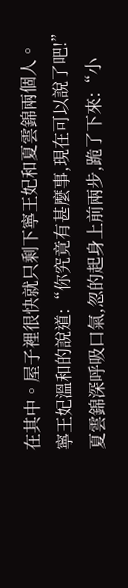在其中。屋子裡很快就只剩下寧王妃和夏雲錦兩個人。
寧王妃溫和的說道:“你究竟有甚麼事,現在可以說了吧!”
夏雲錦深呼吸口氣,忽的起身上前兩步,跪了下來:“小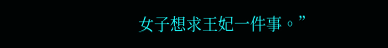女子想求王妃一件事。”